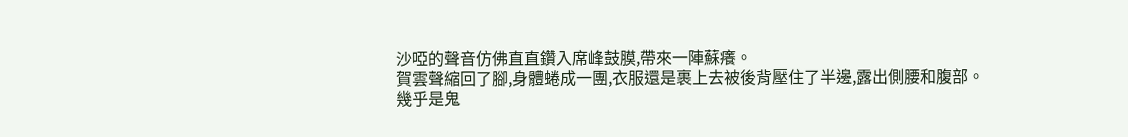沙啞的聲音仿佛直直鑽入席峰鼓膜,帶來一陣蘇癢。
賀雲聲縮回了腳,身體蜷成一團,衣服還是裹上去被後背壓住了半邊,露出側腰和腹部。
幾乎是鬼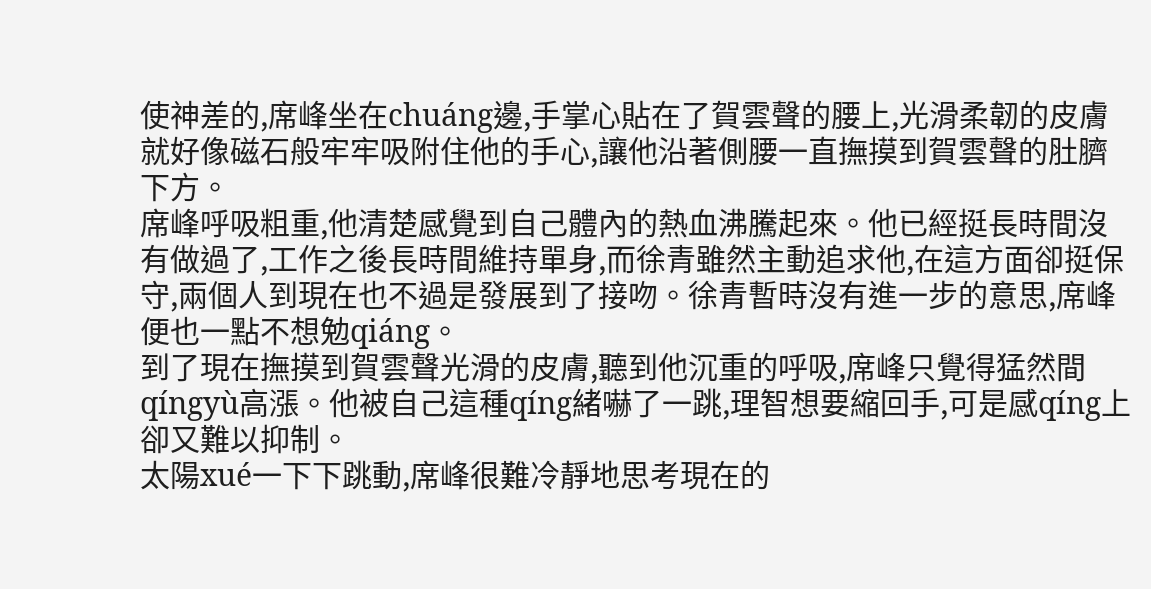使神差的,席峰坐在chuáng邊,手掌心貼在了賀雲聲的腰上,光滑柔韌的皮膚就好像磁石般牢牢吸附住他的手心,讓他沿著側腰一直撫摸到賀雲聲的肚臍下方。
席峰呼吸粗重,他清楚感覺到自己體內的熱血沸騰起來。他已經挺長時間沒有做過了,工作之後長時間維持單身,而徐青雖然主動追求他,在這方面卻挺保守,兩個人到現在也不過是發展到了接吻。徐青暫時沒有進一步的意思,席峰便也一點不想勉qiáng。
到了現在撫摸到賀雲聲光滑的皮膚,聽到他沉重的呼吸,席峰只覺得猛然間qíngyù高漲。他被自己這種qíng緒嚇了一跳,理智想要縮回手,可是感qíng上卻又難以抑制。
太陽xué一下下跳動,席峰很難冷靜地思考現在的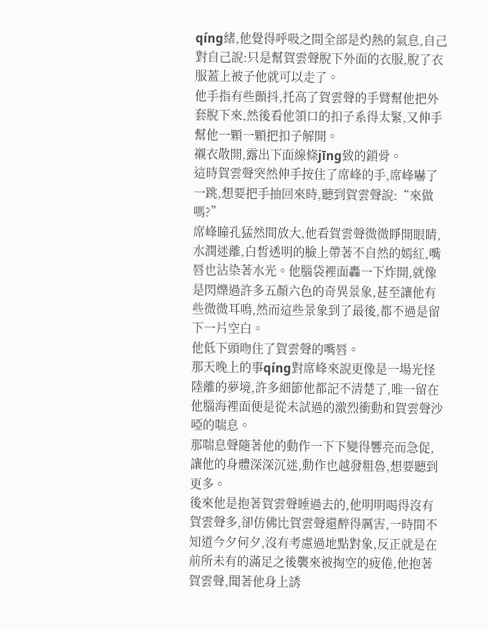qíng緒,他覺得呼吸之間全部是灼熱的氣息,自己對自己說:只是幫賀雲聲脫下外面的衣服,脫了衣服蓋上被子他就可以走了。
他手指有些顫抖,托高了賀雲聲的手臂幫他把外套脫下來,然後看他領口的扣子系得太緊,又伸手幫他一顆一顆把扣子解開。
襯衣散開,露出下面線條jīng致的鎖骨。
這時賀雲聲突然伸手按住了席峰的手,席峰嚇了一跳,想要把手抽回來時,聽到賀雲聲說:“來做嗎?”
席峰瞳孔猛然間放大,他看賀雲聲微微睜開眼睛,水潤迷離,白皙透明的臉上帶著不自然的嫣紅,嘴唇也沾染著水光。他腦袋裡面轟一下炸開,就像是閃爍過許多五顏六色的奇異景象,甚至讓他有些微微耳鳴,然而這些景象到了最後,都不過是留下一片空白。
他低下頭吻住了賀雲聲的嘴唇。
那天晚上的事qíng對席峰來說更像是一場光怪陸離的夢境,許多細節他都記不清楚了,唯一留在他腦海裡面便是從未試過的激烈衝動和賀雲聲沙啞的喘息。
那喘息聲隨著他的動作一下下變得響亮而急促,讓他的身體深深沉迷,動作也越發粗魯,想要聽到更多。
後來他是抱著賀雲聲睡過去的,他明明喝得沒有賀雲聲多,卻仿佛比賀雲聲還醉得厲害,一時間不知道今夕何夕,沒有考慮過地點對象,反正就是在前所未有的滿足之後襲來被掏空的疲倦,他抱著賀雲聲,聞著他身上誘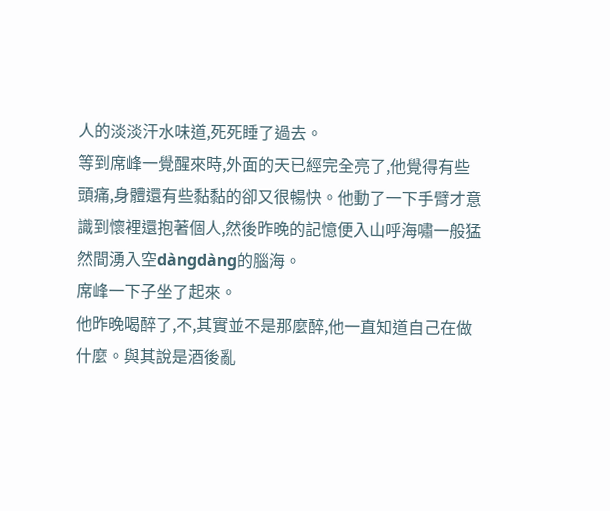人的淡淡汗水味道,死死睡了過去。
等到席峰一覺醒來時,外面的天已經完全亮了,他覺得有些頭痛,身體還有些黏黏的卻又很暢快。他動了一下手臂才意識到懷裡還抱著個人,然後昨晚的記憶便入山呼海嘯一般猛然間湧入空dàngdàng的腦海。
席峰一下子坐了起來。
他昨晚喝醉了,不,其實並不是那麼醉,他一直知道自己在做什麼。與其說是酒後亂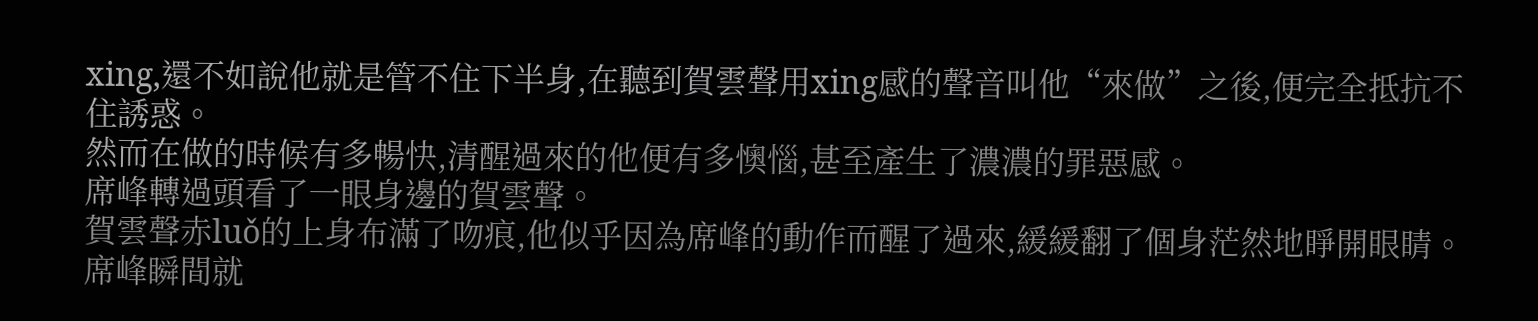xing,還不如說他就是管不住下半身,在聽到賀雲聲用xing感的聲音叫他“來做”之後,便完全抵抗不住誘惑。
然而在做的時候有多暢快,清醒過來的他便有多懊惱,甚至產生了濃濃的罪惡感。
席峰轉過頭看了一眼身邊的賀雲聲。
賀雲聲赤luǒ的上身布滿了吻痕,他似乎因為席峰的動作而醒了過來,緩緩翻了個身茫然地睜開眼睛。
席峰瞬間就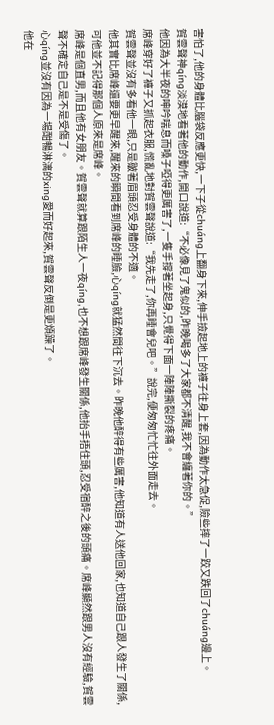害怕了,他的身體比腦袋反應更快,一下子從chuáng上翻身下來,伸手撿起地上的褲子往身上套,因為動作太急促,險些摔了一跤又跌回了chuáng邊上。
賀雲聲神qíng淡漠地看著他的動作,開口說道:“不必像見了鬼似的,昨晚喝多了大家都不清醒,我不會纏著你的。”
他因為大半夜的呻吟喘息而嗓子啞得更厲害了,一隻手撐著坐起身,只覺得下面一陣陣撕裂的疼痛。
席峰穿好了褲子又抓起衣服,慌亂地對賀雲聲說道:“我先走了,你再睡會兒吧。”說完,便匆匆忙忙往外面走去。
賀雲聲並沒有多看他一眼,只是皺著眉頭忍受身體的不適。
他其實比席峰還要更早醒來,醒來的瞬間看到席峰的睡臉,心qíng就猛然間往下沉去。昨晚他醉得有些厲害,他知道有人送他回家,也知道自己跟人發生了關係,可他並不記得那個人原來是席峰。
席峰是個直男,而且他有女朋友。賀雲聲就算跟陌生人一夜qíng,也不想跟席峰發生關係,他抬手捂住頭,忍受宿醉之後的頭痛。席峰顯然跟男人沒有經驗,賀雲聲不確定自己是不是受傷了。
心qíng並沒有因為一場酣暢淋漓的xing愛而好起來,賀雲聲反倒是更煩躁了。
他在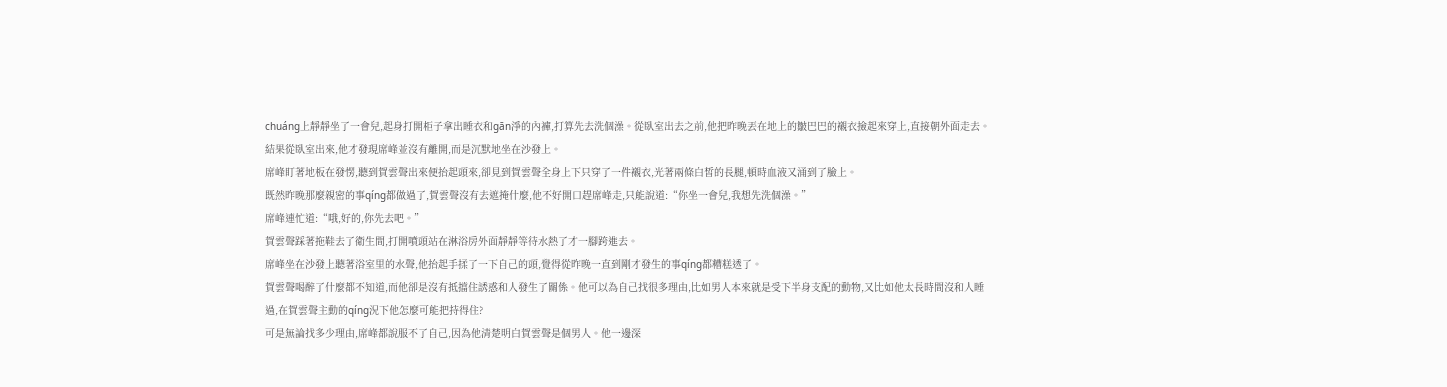chuáng上靜靜坐了一會兒,起身打開柜子拿出睡衣和gān淨的內褲,打算先去洗個澡。從臥室出去之前,他把昨晚丟在地上的皺巴巴的襯衣撿起來穿上,直接朝外面走去。
結果從臥室出來,他才發現席峰並沒有離開,而是沉默地坐在沙發上。
席峰盯著地板在發愣,聽到賀雲聲出來便抬起頭來,卻見到賀雲聲全身上下只穿了一件襯衣,光著兩條白皙的長腿,頓時血液又涌到了臉上。
既然昨晚那麼親密的事qíng都做過了,賀雲聲沒有去遮掩什麼,他不好開口趕席峰走,只能說道:“你坐一會兒,我想先洗個澡。”
席峰連忙道:“哦,好的,你先去吧。”
賀雲聲踩著拖鞋去了衛生間,打開噴頭站在淋浴房外面靜靜等待水熱了才一腳跨進去。
席峰坐在沙發上聽著浴室里的水聲,他抬起手揉了一下自己的頭,覺得從昨晚一直到剛才發生的事qíng都糟糕透了。
賀雲聲喝醉了什麼都不知道,而他卻是沒有抵擋住誘惑和人發生了關係。他可以為自己找很多理由,比如男人本來就是受下半身支配的動物,又比如他太長時間沒和人睡過,在賀雲聲主動的qíng況下他怎麼可能把持得住?
可是無論找多少理由,席峰都說服不了自己,因為他清楚明白賀雲聲是個男人。他一邊深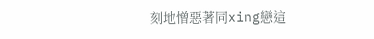刻地憎惡著同xing戀這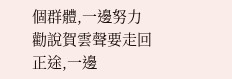個群體,一邊努力勸說賀雲聲要走回正途,一邊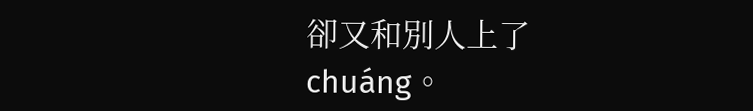卻又和別人上了chuáng。